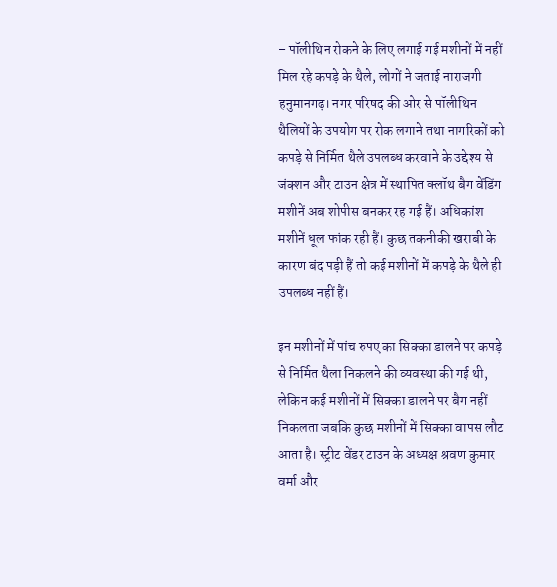– पॉलीथिन रोकने के लिए लगाई गई मशीनों में नहीं मिल रहे कपड़े के थैले, लोगों ने जताई नाराजगी
हनुमानगढ़। नगर परिषद की ओर से पॉलीथिन थैलियों के उपयोग पर रोक लगाने तथा नागरिकों को कपड़े से निर्मित थैले उपलब्ध करवाने के उद्देश्य से जंक्शन और टाउन क्षेत्र में स्थापित क्लॉथ बैग वेंडिंग मशीनें अब शोपीस बनकर रह गई हैं। अधिकांश मशीनें धूल फांक रही हैं। कुछ तकनीकी खराबी के कारण बंद पड़ी हैं तो कई मशीनों में कपड़े के थैले ही उपलब्ध नहीं हैं।

इन मशीनों में पांच रुपए का सिक्का डालने पर कपड़े से निर्मित थैला निकलने की व्यवस्था की गई थी, लेकिन कई मशीनों में सिक्का डालने पर बैग नहीं निकलता जबकि कुछ मशीनों में सिक्का वापस लौट आता है। स्ट्रीट वेंडर टाउन के अध्यक्ष श्रवण कुमार वर्मा और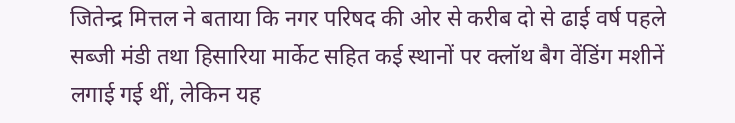जितेन्द्र मित्तल ने बताया कि नगर परिषद की ओर से करीब दो से ढाई वर्ष पहले सब्जी मंडी तथा हिसारिया मार्केट सहित कई स्थानों पर क्लॉथ बैग वेंडिंग मशीनें लगाई गई थीं, लेकिन यह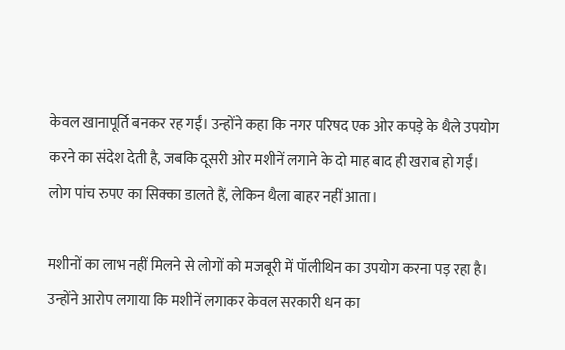केवल खानापूर्ति बनकर रह गईं। उन्होंने कहा कि नगर परिषद एक ओर कपड़े के थैले उपयोग करने का संदेश देती है, जबकि दूसरी ओर मशीनें लगाने के दो माह बाद ही खराब हो गईं। लोग पांच रुपए का सिक्का डालते हैं, लेकिन थैला बाहर नहीं आता।

मशीनों का लाभ नहीं मिलने से लोगों को मजबूरी में पॉलीथिन का उपयोग करना पड़ रहा है। उन्होंने आरोप लगाया कि मशीनें लगाकर केवल सरकारी धन का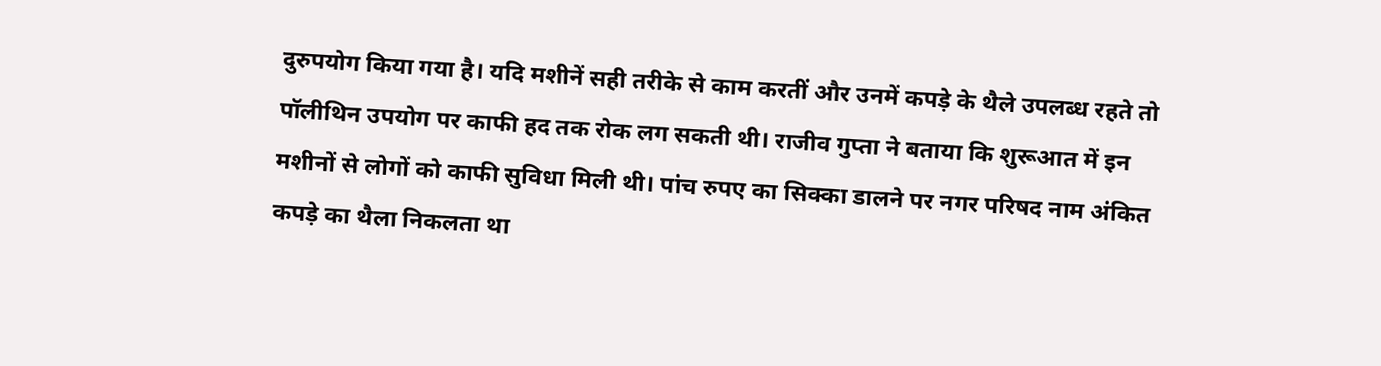दुरुपयोग किया गया है। यदि मशीनें सही तरीके से काम करतीं और उनमें कपड़े के थैले उपलब्ध रहते तो पॉलीथिन उपयोग पर काफी हद तक रोक लग सकती थी। राजीव गुप्ता ने बताया कि शुरूआत में इन मशीनों से लोगों को काफी सुविधा मिली थी। पांच रुपए का सिक्का डालने पर नगर परिषद नाम अंकित कपड़े का थैला निकलता था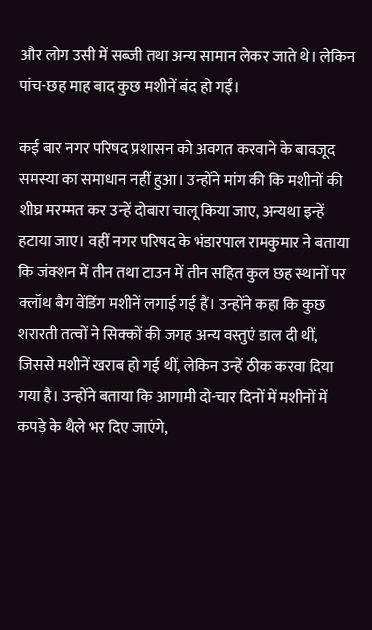और लोग उसी में सब्जी तथा अन्य सामान लेकर जाते थे। लेकिन पांच-छह माह बाद कुछ मशीनें बंद हो गईं।

कई बार नगर परिषद प्रशासन को अवगत करवाने के बावजूद समस्या का समाधान नहीं हुआ। उन्होंने मांग की कि मशीनों की शीघ्र मरम्मत कर उन्हें दोबारा चालू किया जाए, अन्यथा इन्हें हटाया जाए। वहीं नगर परिषद के भंडारपाल रामकुमार ने बताया कि जंक्शन में तीन तथा टाउन में तीन सहित कुल छह स्थानों पर क्लॉथ बैग वेंडिंग मशीनें लगाई गई हैं। उन्होंने कहा कि कुछ शरारती तत्वों ने सिक्कों की जगह अन्य वस्तुएं डाल दी थीं, जिससे मशीनें खराब हो गई थीं, लेकिन उन्हें ठीक करवा दिया गया है। उन्होंने बताया कि आगामी दो-चार दिनों में मशीनों में कपड़े के थैले भर दिए जाएंगे,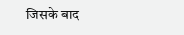जिसके बाद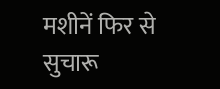मशीनें फिर से सुचारू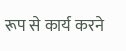रूप से कार्य करने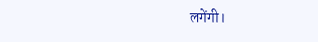लगेंगी।